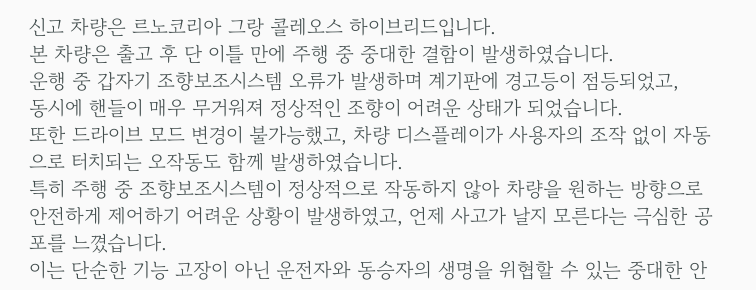신고 차량은 르노코리아 그랑 콜레오스 하이브리드입니다.
본 차량은 출고 후 단 이틀 만에 주행 중 중대한 결함이 발생하였습니다.
운행 중 갑자기 조향보조시스템 오류가 발생하며 계기판에 경고등이 점등되었고,
동시에 핸들이 매우 무거워져 정상적인 조향이 어려운 상태가 되었습니다.
또한 드라이브 모드 변경이 불가능했고, 차량 디스플레이가 사용자의 조작 없이 자동으로 터치되는 오작동도 함께 발생하였습니다.
특히 주행 중 조향보조시스템이 정상적으로 작동하지 않아 차량을 원하는 방향으로 안전하게 제어하기 어려운 상황이 발생하였고, 언제 사고가 날지 모른다는 극심한 공포를 느꼈습니다.
이는 단순한 기능 고장이 아닌 운전자와 동승자의 생명을 위협할 수 있는 중대한 안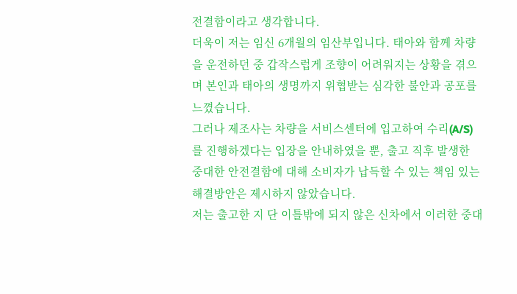전결함이라고 생각합니다.
더욱이 저는 임신 6개월의 임산부입니다. 태아와 함께 차량을 운전하던 중 갑작스럽게 조향이 어려워지는 상황을 겪으며 본인과 태아의 생명까지 위협받는 심각한 불안과 공포를 느꼈습니다.
그러나 제조사는 차량을 서비스센터에 입고하여 수리(A/S)를 진행하겠다는 입장을 안내하였을 뿐, 출고 직후 발생한 중대한 안전결함에 대해 소비자가 납득할 수 있는 책임 있는 해결방안은 제시하지 않았습니다.
저는 출고한 지 단 이틀밖에 되지 않은 신차에서 이러한 중대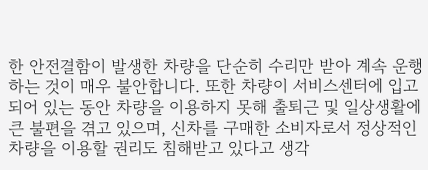한 안전결함이 발생한 차량을 단순히 수리만 받아 계속 운행하는 것이 매우 불안합니다. 또한 차량이 서비스센터에 입고되어 있는 동안 차량을 이용하지 못해 출퇴근 및 일상생활에 큰 불편을 겪고 있으며, 신차를 구매한 소비자로서 정상적인 차량을 이용할 권리도 침해받고 있다고 생각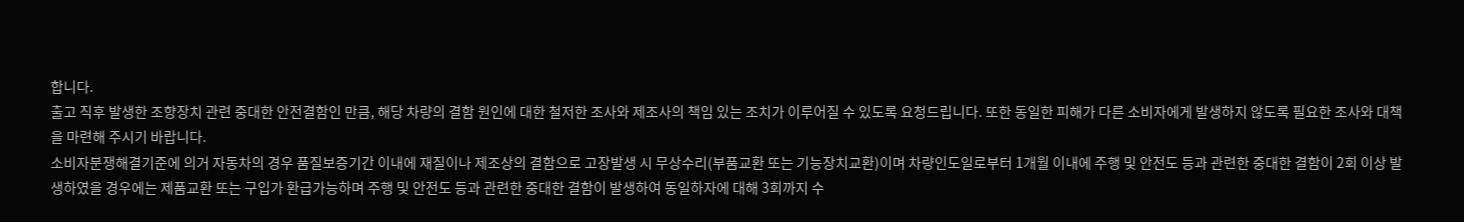합니다.
출고 직후 발생한 조향장치 관련 중대한 안전결함인 만큼, 해당 차량의 결함 원인에 대한 철저한 조사와 제조사의 책임 있는 조치가 이루어질 수 있도록 요청드립니다. 또한 동일한 피해가 다른 소비자에게 발생하지 않도록 필요한 조사와 대책을 마련해 주시기 바랍니다.
소비자분쟁해결기준에 의거 자동차의 경우 품질보증기간 이내에 재질이나 제조상의 결함으로 고장발생 시 무상수리(부품교환 또는 기능장치교환)이며 차량인도일로부터 1개월 이내에 주행 및 안전도 등과 관련한 중대한 결함이 2회 이상 발생하였을 경우에는 제품교환 또는 구입가 환급가능하며 주행 및 안전도 등과 관련한 중대한 결함이 발생하여 동일하자에 대해 3회까지 수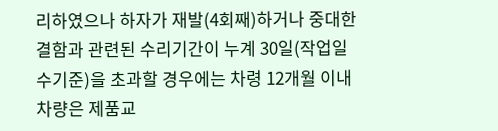리하였으나 하자가 재발(4회째)하거나 중대한 결함과 관련된 수리기간이 누계 30일(작업일수기준)을 초과할 경우에는 차령 12개월 이내 차량은 제품교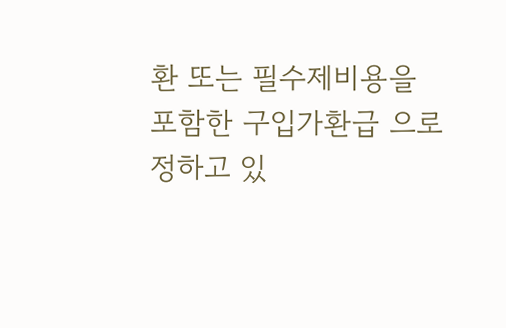환 또는 필수제비용을 포함한 구입가환급 으로 정하고 있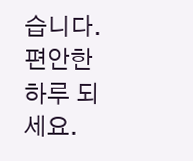습니다. 편안한 하루 되세요.